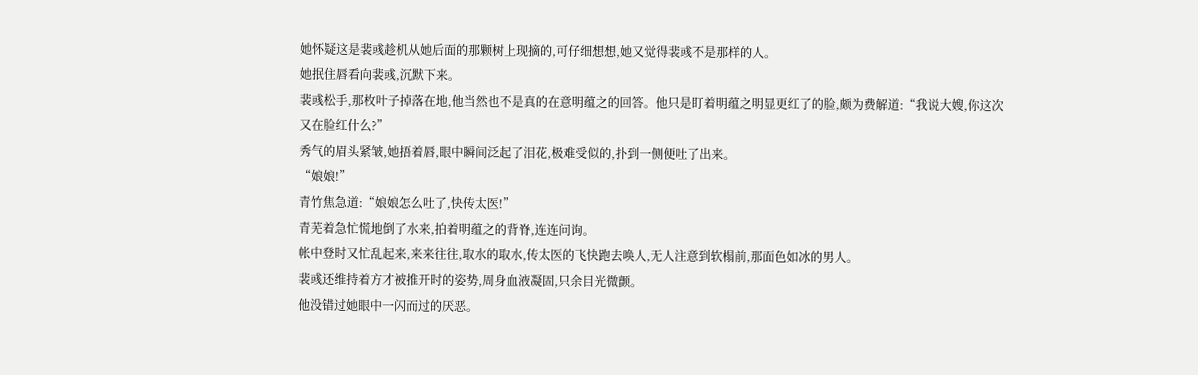她怀疑这是裴彧趁机从她后面的那颗树上现摘的,可仔细想想,她又觉得裴彧不是那样的人。
她抿住唇看向裴彧,沉默下来。
裴彧松手,那枚叶子掉落在地,他当然也不是真的在意明蕴之的回答。他只是盯着明蕴之明显更红了的脸,颇为费解道:“我说大嫂,你这次又在脸红什么?”
秀气的眉头紧皱,她捂着唇,眼中瞬间泛起了泪花,极难受似的,扑到一侧便吐了出来。
“娘娘!”
青竹焦急道:“娘娘怎么吐了,快传太医!”
青芜着急忙慌地倒了水来,拍着明蕴之的背脊,连连问询。
帐中登时又忙乱起来,来来往往,取水的取水,传太医的飞快跑去唤人,无人注意到软榻前,那面色如冰的男人。
裴彧还维持着方才被推开时的姿势,周身血液凝固,只余目光微颤。
他没错过她眼中一闪而过的厌恶。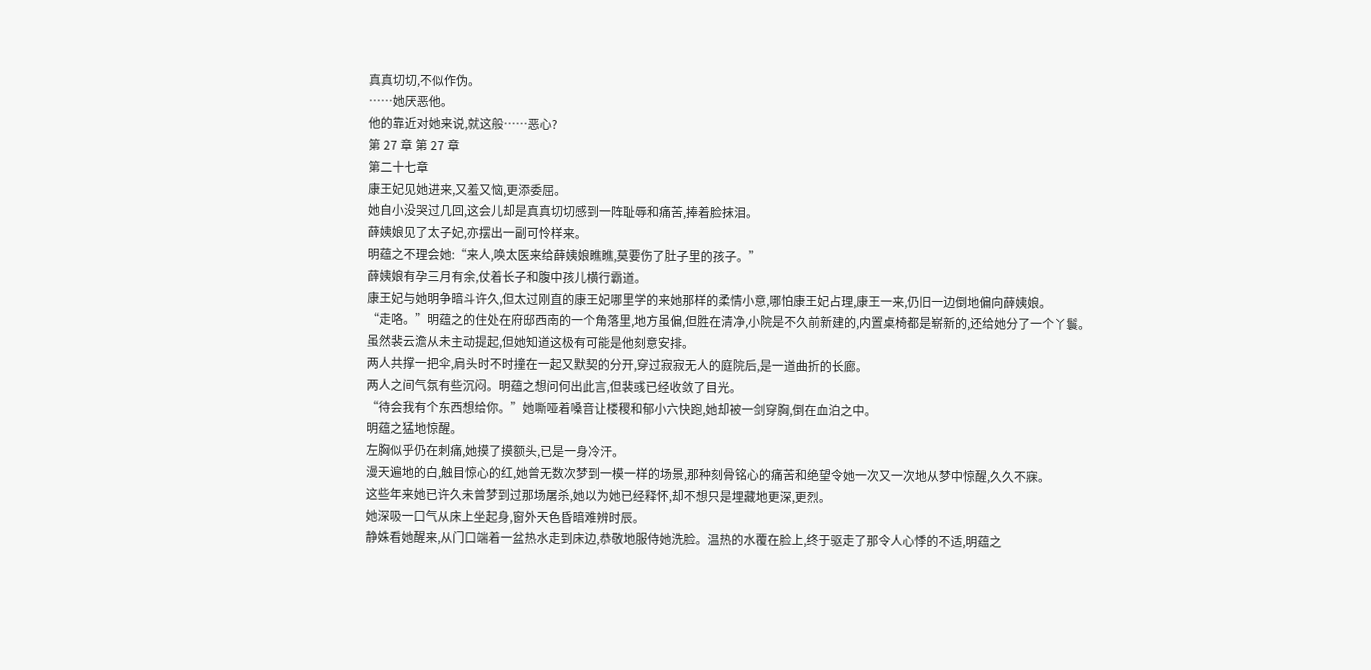真真切切,不似作伪。
……她厌恶他。
他的靠近对她来说,就这般……恶心?
第 27 章 第 27 章
第二十七章
康王妃见她进来,又羞又恼,更添委屈。
她自小没哭过几回,这会儿却是真真切切感到一阵耻辱和痛苦,捧着脸抹泪。
薛姨娘见了太子妃,亦摆出一副可怜样来。
明蕴之不理会她:“来人,唤太医来给薛姨娘瞧瞧,莫要伤了肚子里的孩子。”
薛姨娘有孕三月有余,仗着长子和腹中孩儿横行霸道。
康王妃与她明争暗斗许久,但太过刚直的康王妃哪里学的来她那样的柔情小意,哪怕康王妃占理,康王一来,仍旧一边倒地偏向薛姨娘。
“走咯。”明蕴之的住处在府邸西南的一个角落里,地方虽偏,但胜在清净,小院是不久前新建的,内置桌椅都是崭新的,还给她分了一个丫鬟。
虽然裴云澹从未主动提起,但她知道这极有可能是他刻意安排。
两人共撑一把伞,肩头时不时撞在一起又默契的分开,穿过寂寂无人的庭院后,是一道曲折的长廊。
两人之间气氛有些沉闷。明蕴之想问何出此言,但裴彧已经收敛了目光。
“待会我有个东西想给你。”她嘶哑着嗓音让楼稷和郁小六快跑,她却被一剑穿胸,倒在血泊之中。
明蕴之猛地惊醒。
左胸似乎仍在刺痛,她摸了摸额头,已是一身冷汗。
漫天遍地的白,触目惊心的红,她曾无数次梦到一模一样的场景,那种刻骨铭心的痛苦和绝望令她一次又一次地从梦中惊醒,久久不寐。
这些年来她已许久未曾梦到过那场屠杀,她以为她已经释怀,却不想只是埋藏地更深,更烈。
她深吸一口气从床上坐起身,窗外天色昏暗难辨时辰。
静姝看她醒来,从门口端着一盆热水走到床边,恭敬地服侍她洗脸。温热的水覆在脸上,终于驱走了那令人心悸的不适,明蕴之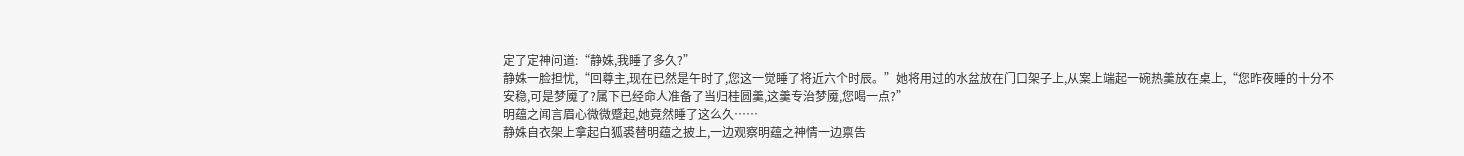定了定神问道:“静姝,我睡了多久?”
静姝一脸担忧,“回尊主,现在已然是午时了,您这一觉睡了将近六个时辰。”她将用过的水盆放在门口架子上,从案上端起一碗热羹放在桌上,“您昨夜睡的十分不安稳,可是梦魇了?属下已经命人准备了当归桂圆羹,这羹专治梦魇,您喝一点?”
明蕴之闻言眉心微微蹙起,她竟然睡了这么久……
静姝自衣架上拿起白狐裘替明蕴之披上,一边观察明蕴之神情一边禀告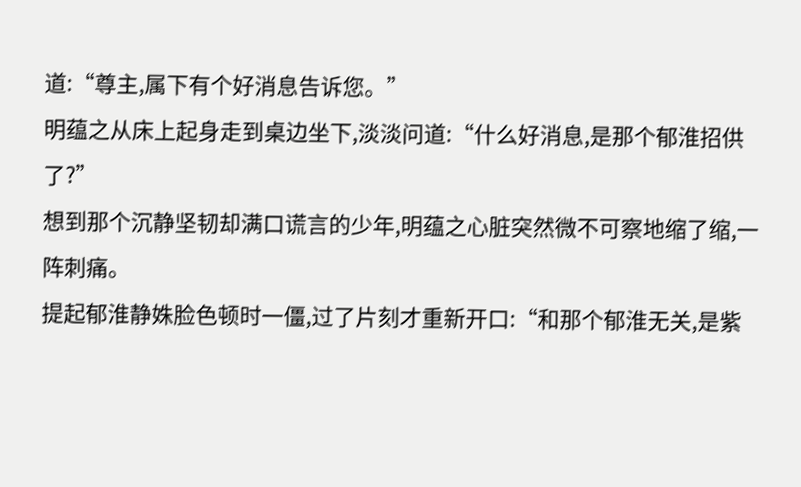道:“尊主,属下有个好消息告诉您。”
明蕴之从床上起身走到桌边坐下,淡淡问道:“什么好消息,是那个郁淮招供了?”
想到那个沉静坚韧却满口谎言的少年,明蕴之心脏突然微不可察地缩了缩,一阵刺痛。
提起郁淮静姝脸色顿时一僵,过了片刻才重新开口:“和那个郁淮无关,是紫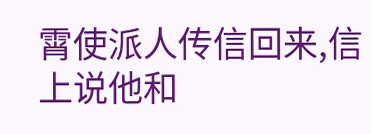霄使派人传信回来,信上说他和